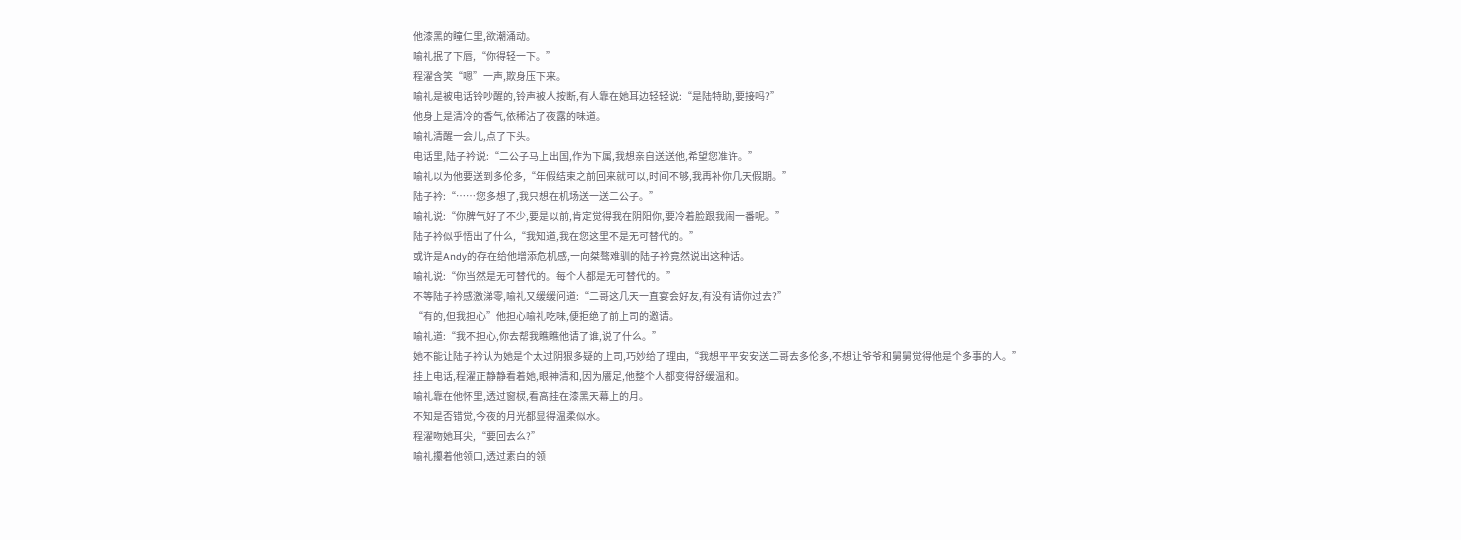他漆黑的瞳仁里,欲潮涌动。
喻礼抿了下唇,“你得轻一下。”
程濯含笑“嗯”一声,欺身压下来。
喻礼是被电话铃吵醒的,铃声被人按断,有人靠在她耳边轻轻说:“是陆特助,要接吗?”
他身上是清冷的香气,依稀沾了夜露的味道。
喻礼清醒一会儿,点了下头。
电话里,陆子衿说:“二公子马上出国,作为下属,我想亲自送送他,希望您准许。”
喻礼以为他要送到多伦多,“年假结束之前回来就可以,时间不够,我再补你几天假期。”
陆子衿:“……您多想了,我只想在机场送一送二公子。”
喻礼说:“你脾气好了不少,要是以前,肯定觉得我在阴阳你,要冷着脸跟我闹一番呢。”
陆子衿似乎悟出了什么,“我知道,我在您这里不是无可替代的。”
或许是Andy的存在给他增添危机感,一向桀骜难驯的陆子衿竟然说出这种话。
喻礼说:“你当然是无可替代的。每个人都是无可替代的。”
不等陆子衿感激涕零,喻礼又缓缓问道:“二哥这几天一直宴会好友,有没有请你过去?”
“有的,但我担心”他担心喻礼吃味,便拒绝了前上司的邀请。
喻礼道:“我不担心,你去帮我瞧瞧他请了谁,说了什么。”
她不能让陆子衿认为她是个太过阴狠多疑的上司,巧妙给了理由,“我想平平安安送二哥去多伦多,不想让爷爷和舅舅觉得他是个多事的人。”
挂上电话,程濯正静静看着她,眼神清和,因为餍足,他整个人都变得舒缓温和。
喻礼靠在他怀里,透过窗棂,看高挂在漆黑天幕上的月。
不知是否错觉,今夜的月光都显得温柔似水。
程濯吻她耳尖,“要回去么?”
喻礼攥着他领口,透过素白的领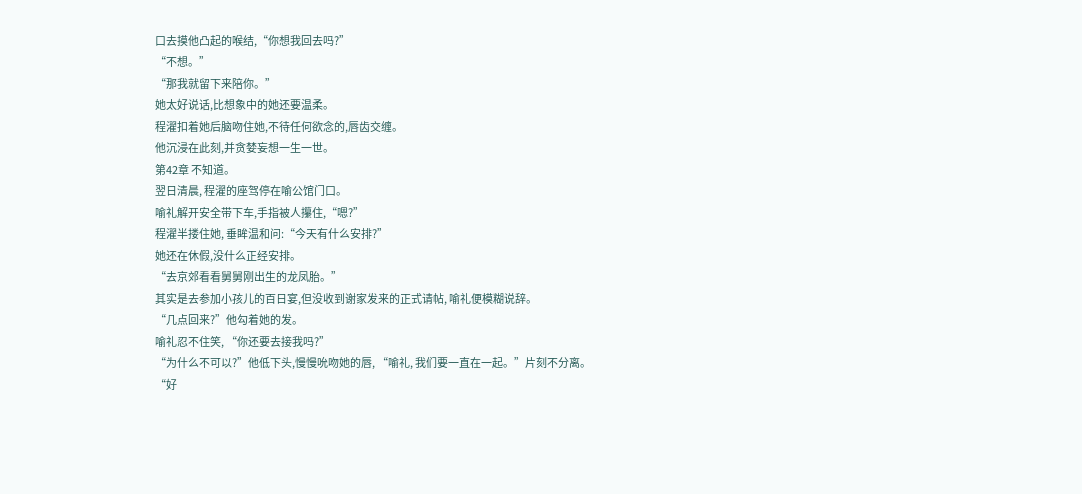口去摸他凸起的喉结,“你想我回去吗?”
“不想。”
“那我就留下来陪你。”
她太好说话,比想象中的她还要温柔。
程濯扣着她后脑吻住她,不待任何欲念的,唇齿交缠。
他沉浸在此刻,并贪婪妄想一生一世。
第42章 不知道。
翌日清晨, 程濯的座驾停在喻公馆门口。
喻礼解开安全带下车,手指被人攥住,“嗯?”
程濯半搂住她, 垂眸温和问:“今天有什么安排?”
她还在休假,没什么正经安排。
“去京郊看看舅舅刚出生的龙凤胎。”
其实是去参加小孩儿的百日宴,但没收到谢家发来的正式请帖, 喻礼便模糊说辞。
“几点回来?”他勾着她的发。
喻礼忍不住笑, “你还要去接我吗?”
“为什么不可以?”他低下头,慢慢吮吻她的唇, “喻礼, 我们要一直在一起。”片刻不分离。
“好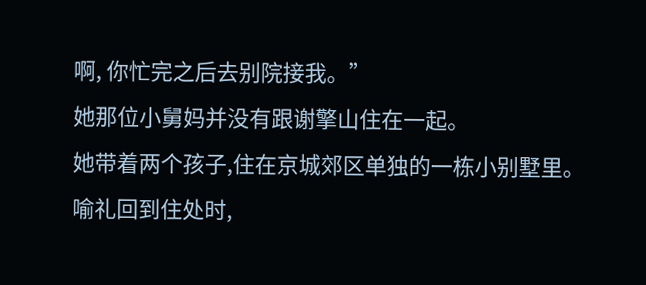啊, 你忙完之后去别院接我。”
她那位小舅妈并没有跟谢擎山住在一起。
她带着两个孩子,住在京城郊区单独的一栋小别墅里。
喻礼回到住处时,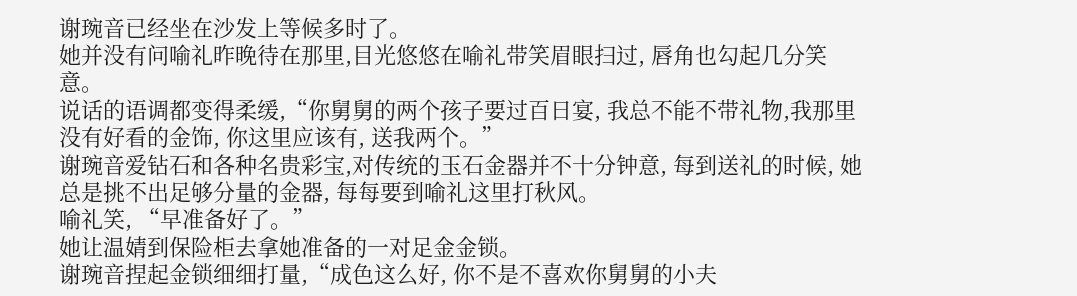谢琬音已经坐在沙发上等候多时了。
她并没有问喻礼昨晚待在那里,目光悠悠在喻礼带笑眉眼扫过, 唇角也勾起几分笑意。
说话的语调都变得柔缓,“你舅舅的两个孩子要过百日宴, 我总不能不带礼物,我那里没有好看的金饰, 你这里应该有, 送我两个。”
谢琬音爱钻石和各种名贵彩宝,对传统的玉石金器并不十分钟意, 每到送礼的时候, 她总是挑不出足够分量的金器, 每每要到喻礼这里打秋风。
喻礼笑, “早准备好了。”
她让温婧到保险柜去拿她准备的一对足金金锁。
谢琬音捏起金锁细细打量,“成色这么好, 你不是不喜欢你舅舅的小夫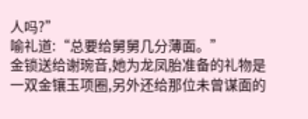人吗?”
喻礼道:“总要给舅舅几分薄面。”
金锁送给谢琬音,她为龙凤胎准备的礼物是一双金镶玉项圈,另外还给那位未曾谋面的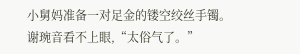小舅妈准备一对足金的镂空绞丝手镯。
谢琬音看不上眼,“太俗气了。”